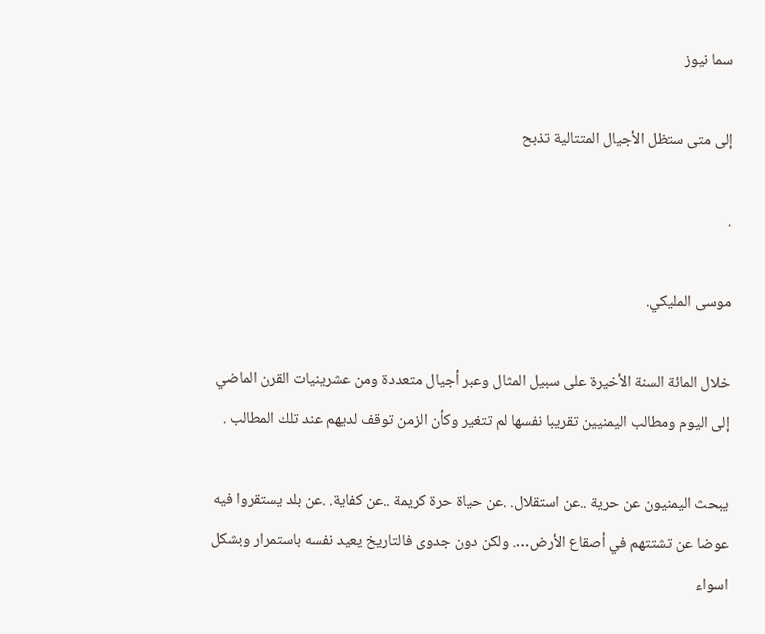سما نيوز

إلى متى ستظل الأجيال المتتالية تذبح

.

موسى المليكي.

خلال المائة السنة الأخيرة على سبيل المثال وعبر أجيال متعددة ومن عشرينيات القرن الماضي إلى اليوم ومطالب اليمنيين تقريبا نفسها لم تتغير وكأن الزمن توقف لديهم عند تلك المطالب .

يبحث اليمنيون عن حرية ..عن استقلال. .عن حياة حرة كريمة ..عن كفاية. .عن بلد يستقروا فيه عوضا عن تشتتهم في أصقاع الأرض…. ولكن دون جدوى فالتاريخ يعيد نفسه باستمرار وبشكل اسواء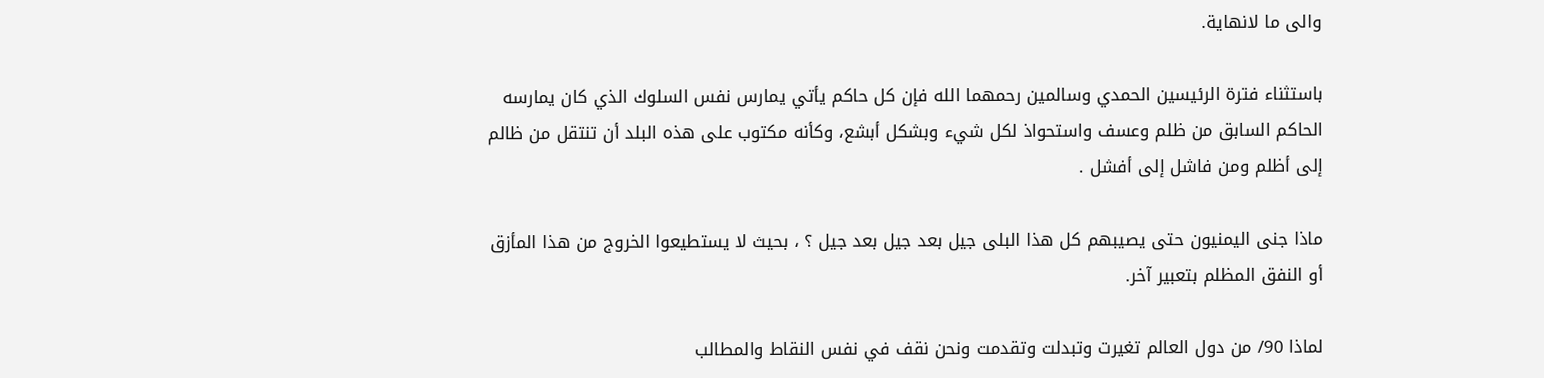والى ما لانهاية.

باستثناء فترة الرئيسين الحمدي وسالمين رحمهما الله فإن كل حاكم يأتي يمارس نفس السلوك الذي كان يمارسه الحاكم السابق من ظلم وعسف واستحواذ لكل شيء وبشكل أبشع، وكأنه مكتوب على هذه البلد أن تنتقل من ظالم إلى أظلم ومن فاشل إلى أفشل .

ماذا جنى اليمنيون حتى يصيبهم كل هذا البلى جيل بعد جيل بعد جيل ؟ ، بحيث لا يستطيعوا الخروج من هذا المأزق أو النفق المظلم بتعبير آخر.

لماذا 90/ من دول العالم تغيرت وتبدلت وتقدمت ونحن نقف في نفس النقاط والمطالب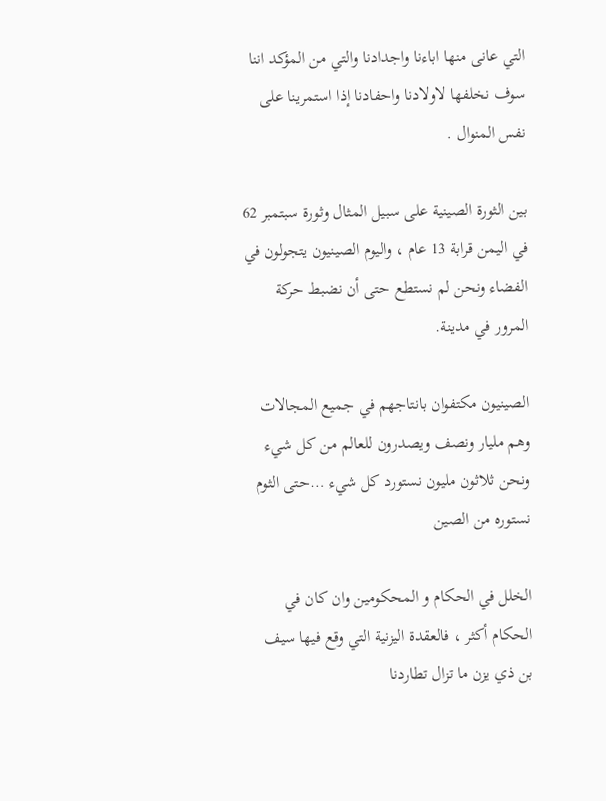التي عانى منها اباءنا واجدادنا والتي من المؤكد اننا سوف نخلفها لاولادنا واحفادنا إذا استمرينا على نفس المنوال .

بين الثورة الصينية على سبيل المثال وثورة سبتمبر 62 في اليمن قرابة 13 عام ، واليوم الصينيون يتجولون في الفضاء ونحن لم نستطع حتى أن نضبط حركة المرور في مدينة.

الصينيون مكتفوان بانتاجهم في جميع المجالات وهم مليار ونصف ويصدرون للعالم من كل شيء ونحن ثلاثون مليون نستورد كل شيء …حتى الثوم نستوره من الصين

الخلل في الحكام و المحكومين وان كان في الحكام أكثر ، فالعقدة اليزنية التي وقع فيها سيف بن ذي يزن ما تزال تطاردنا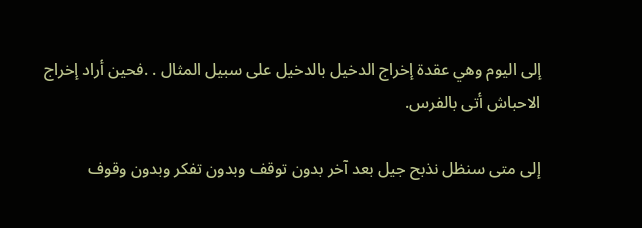إلى اليوم وهي عقدة إخراج الدخيل بالدخيل على سبيل المثال . .فحين أراد إخراج الاحباش أتى بالفرس.

إلى متى سنظل نذبح جيل بعد آخر بدون توقف وبدون تفكر وبدون وقوف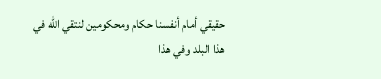حقيقي أمام أنفسنا حكام ومحكومين لنتقي الله في هذا البلد وفي هذا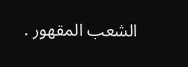الشعب المقهور .